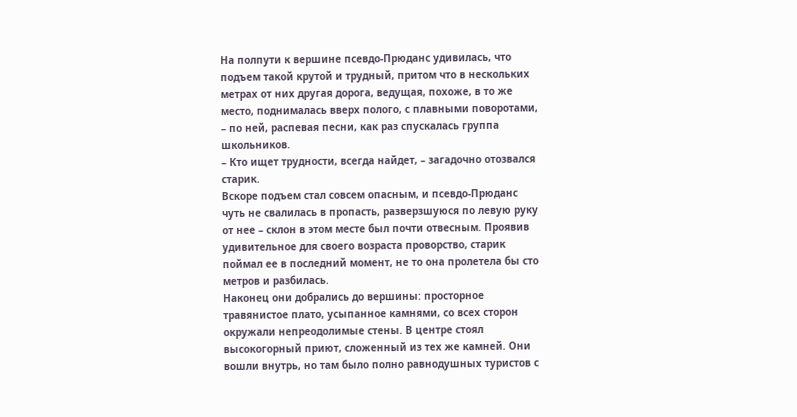На полпути к вершине псевдо-Прюданс удивилась, что подъем такой крутой и трудный, притом что в нескольких метрах от них другая дорога, ведущая, похоже, в то же место, поднималась вверх полого, с плавными поворотами, – по ней, распевая песни, как раз спускалась группа школьников.
– Кто ищет трудности, всегда найдет, – загадочно отозвался старик.
Вскоре подъем стал совсем опасным, и псевдо-Прюданс чуть не свалилась в пропасть, разверзшуюся по левую руку от нее – склон в этом месте был почти отвесным. Проявив удивительное для своего возраста проворство, старик поймал ее в последний момент, не то она пролетела бы сто метров и разбилась.
Наконец они добрались до вершины: просторное травянистое плато, усыпанное камнями, со всех сторон окружали непреодолимые стены. В центре стоял высокогорный приют, сложенный из тех же камней. Они вошли внутрь, но там было полно равнодушных туристов с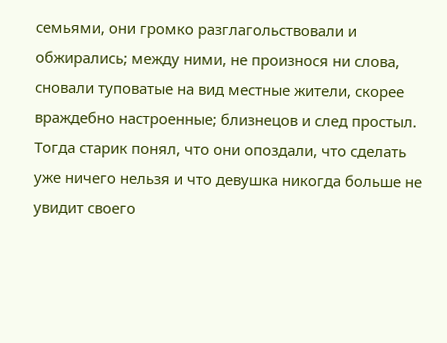семьями, они громко разглагольствовали и обжирались; между ними, не произнося ни слова, сновали туповатые на вид местные жители, скорее враждебно настроенные; близнецов и след простыл. Тогда старик понял, что они опоздали, что сделать уже ничего нельзя и что девушка никогда больше не увидит своего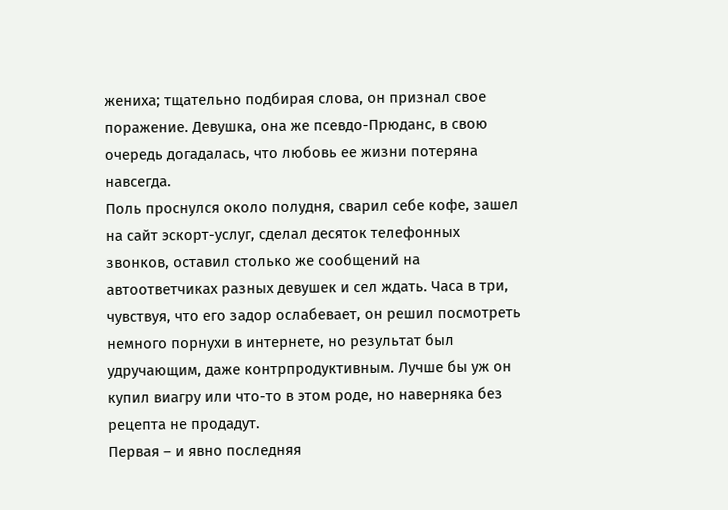жениха; тщательно подбирая слова, он признал свое поражение. Девушка, она же псевдо-Прюданс, в свою очередь догадалась, что любовь ее жизни потеряна навсегда.
Поль проснулся около полудня, сварил себе кофе, зашел на сайт эскорт-услуг, сделал десяток телефонных звонков, оставил столько же сообщений на автоответчиках разных девушек и сел ждать. Часа в три, чувствуя, что его задор ослабевает, он решил посмотреть немного порнухи в интернете, но результат был удручающим, даже контрпродуктивным. Лучше бы уж он купил виагру или что-то в этом роде, но наверняка без рецепта не продадут.
Первая – и явно последняя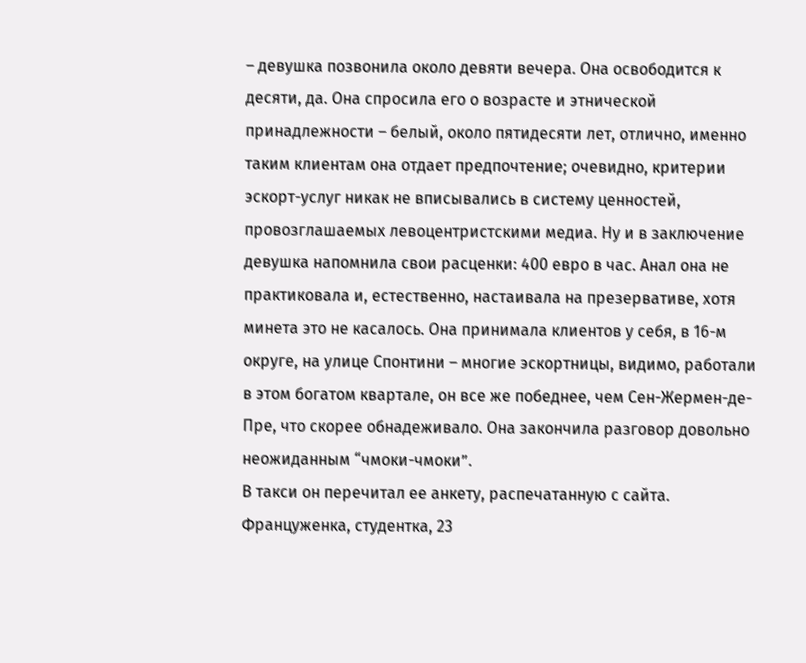– девушка позвонила около девяти вечера. Она освободится к десяти, да. Она спросила его о возрасте и этнической принадлежности – белый, около пятидесяти лет, отлично, именно таким клиентам она отдает предпочтение; очевидно, критерии эскорт-услуг никак не вписывались в систему ценностей, провозглашаемых левоцентристскими медиа. Ну и в заключение девушка напомнила свои расценки: 400 евро в час. Анал она не практиковала и, естественно, настаивала на презервативе, хотя минета это не касалось. Она принимала клиентов у себя, в 16-м округе, на улице Спонтини – многие эскортницы, видимо, работали в этом богатом квартале, он все же победнее, чем Сен-Жермен-де-Пре, что скорее обнадеживало. Она закончила разговор довольно неожиданным “чмоки-чмоки”.
В такси он перечитал ее анкету, распечатанную с сайта. Француженка, студентка, 23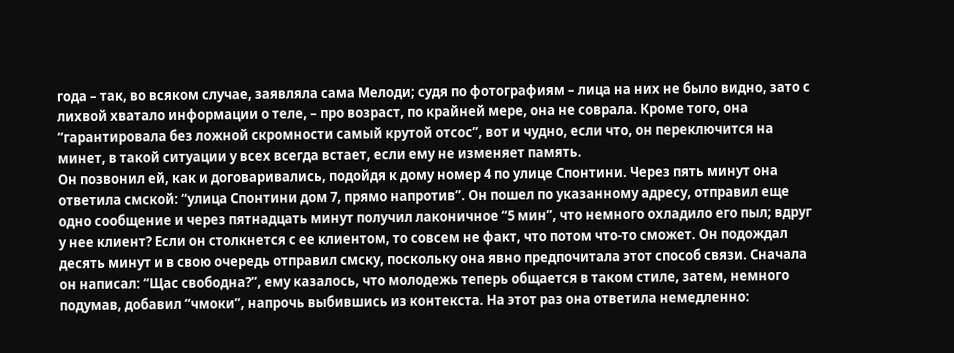года – так, во всяком случае, заявляла сама Мелоди; судя по фотографиям – лица на них не было видно, зато с лихвой хватало информации о теле, – про возраст, по крайней мере, она не соврала. Кроме того, она “гарантировала без ложной скромности самый крутой отсос”, вот и чудно, если что, он переключится на минет, в такой ситуации у всех всегда встает, если ему не изменяет память.
Он позвонил ей, как и договаривались, подойдя к дому номер 4 по улице Спонтини. Через пять минут она ответила смской: “улица Спонтини дом 7, прямо напротив”. Он пошел по указанному адресу, отправил еще одно сообщение и через пятнадцать минут получил лаконичное “5 мин”, что немного охладило его пыл; вдруг у нее клиент? Если он столкнется с ее клиентом, то совсем не факт, что потом что-то сможет. Он подождал десять минут и в свою очередь отправил смску, поскольку она явно предпочитала этот способ связи. Сначала он написал: “Щас свободна?”, ему казалось, что молодежь теперь общается в таком стиле, затем, немного подумав, добавил “чмоки”, напрочь выбившись из контекста. На этот раз она ответила немедленно: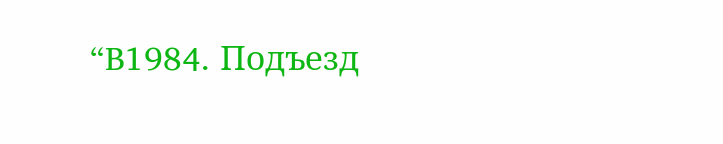“B1984. Подъезд